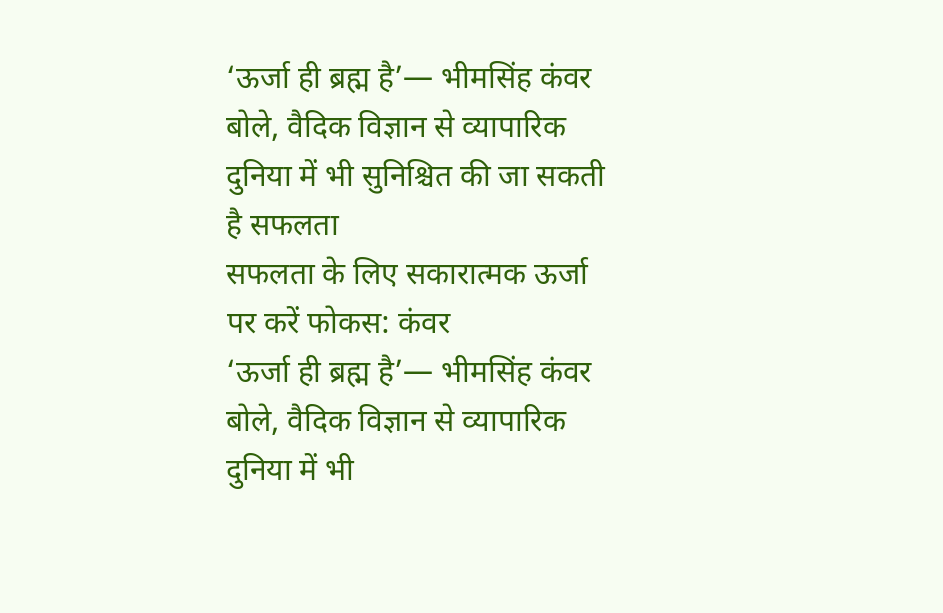‘ऊर्जा ही ब्रह्म है’— भीमसिंह कंवर बोले, वैदिक विज्ञान से व्यापारिक दुनिया में भी सुनिश्चित की जा सकती है सफलता
सफलता के लिए सकारात्मक ऊर्जा पर करें फोकस: कंवर
‘ऊर्जा ही ब्रह्म है’— भीमसिंह कंवर बोले, वैदिक विज्ञान से व्यापारिक दुनिया में भी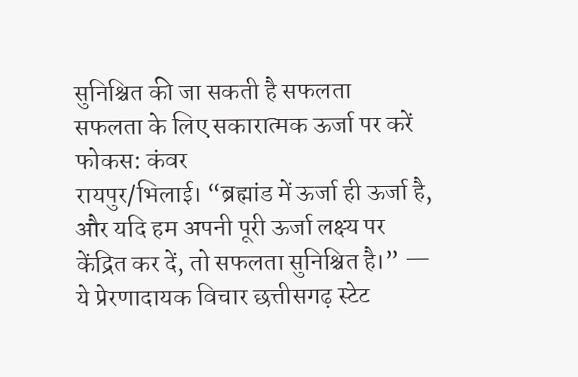सुनिश्चित की जा सकती है सफलता
सफलता के लिए सकारात्मक ऊर्जा पर करें फोकस: कंवर
रायपुर/भिलाई। “ब्रह्मांड में ऊर्जा ही ऊर्जा है, और यदि हम अपनी पूरी ऊर्जा लक्ष्य पर केंद्रित कर दें, तो सफलता सुनिश्चित है।” — ये प्रेरणादायक विचार छत्तीसगढ़ स्टेट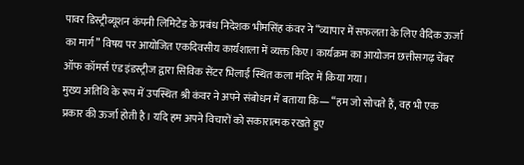पावर डिस्ट्रीब्यूशन कंपनी लिमिटेड के प्रबंध निदेशक भीमसिंह कंवर ने “व्यापार में सफलता के लिए वैदिक ऊर्जा का मार्ग” विषय पर आयोजित एकदिवसीय कार्यशाला में व्यक्त किए। कार्यक्रम का आयोजन छत्तीसगढ़ चेंबर ऑफ कॉमर्स एंड इंडस्ट्रीज द्वारा सिविक सेंटर भिलाई स्थित कला मंदिर में किया गया।
मुख्य अतिथि के रूप में उपस्थित श्री कंवर ने अपने संबोधन में बताया कि— “हम जो सोचते हैं, वह भी एक प्रकार की ऊर्जा होती है। यदि हम अपने विचारों को सकारात्मक रखते हुए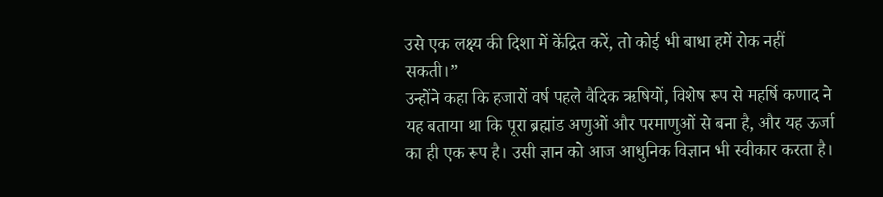उसे एक लक्ष्य की दिशा में केंद्रित करें, तो कोई भी बाधा हमें रोक नहीं सकती।”
उन्होंने कहा कि हजारों वर्ष पहले वैदिक ऋषियों, विशेष रूप से महर्षि कणाद ने यह बताया था कि पूरा ब्रह्मांड अणुओं और परमाणुओं से बना है, और यह ऊर्जा का ही एक रूप है। उसी ज्ञान को आज आधुनिक विज्ञान भी स्वीकार करता है।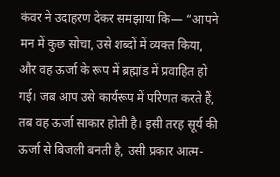कंवर ने उदाहरण देकर समझाया कि— “आपने मन में कुछ सोचा, उसे शब्दों में व्यक्त किया, और वह ऊर्जा के रूप में ब्रह्मांड में प्रवाहित हो गई। जब आप उसे कार्यरूप में परिणत करते हैं, तब वह ऊर्जा साकार होती है। इसी तरह सूर्य की ऊर्जा से बिजली बनती है, उसी प्रकार आत्म-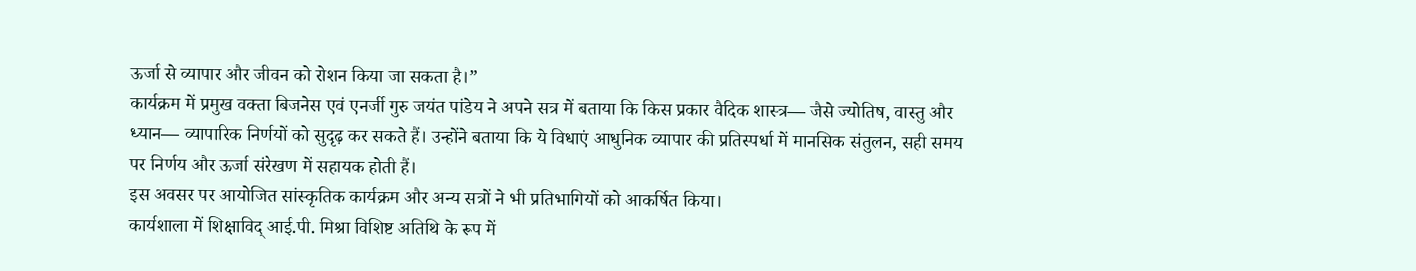ऊर्जा से व्यापार और जीवन को रोशन किया जा सकता है।”
कार्यक्रम में प्रमुख वक्ता बिजनेस एवं एनर्जी गुरु जयंत पांडेय ने अपने सत्र में बताया कि किस प्रकार वैदिक शास्त्र— जैसे ज्योतिष, वास्तु और ध्यान— व्यापारिक निर्णयों को सुदृढ़ कर सकते हैं। उन्होंने बताया कि ये विधाएं आधुनिक व्यापार की प्रतिस्पर्धा में मानसिक संतुलन, सही समय पर निर्णय और ऊर्जा संरेखण में सहायक होती हैं।
इस अवसर पर आयोजित सांस्कृतिक कार्यक्रम और अन्य सत्रों ने भी प्रतिभागियों को आकर्षित किया।
कार्यशाला में शिक्षाविद् आई.पी. मिश्रा विशिष्ट अतिथि के रूप में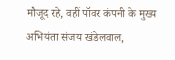मौजूद रहे, वहीं पॉवर कंपनी के मुख्य अभियंता संजय खंडेलवाल,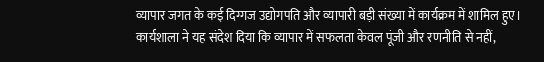व्यापार जगत के कई दिग्गज उद्योगपति और व्यापारी बड़ी संख्या में कार्यक्रम में शामिल हुए।
कार्यशाला ने यह संदेश दिया कि व्यापार में सफलता केवल पूंजी और रणनीति से नहीं,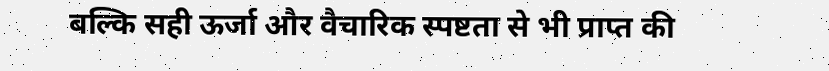बल्कि सही ऊर्जा और वैचारिक स्पष्टता से भी प्राप्त की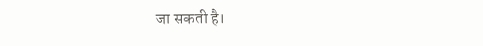जा सकती है।